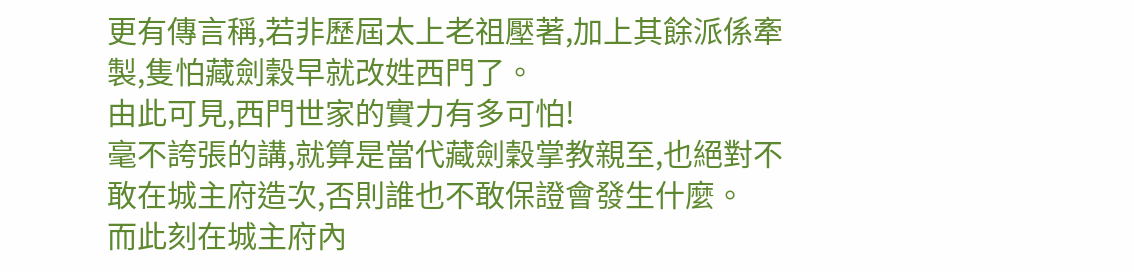更有傳言稱,若非歷屆太上老祖壓著,加上其餘派係牽製,隻怕藏劍穀早就改姓西門了。
由此可見,西門世家的實力有多可怕!
毫不誇張的講,就算是當代藏劍穀掌教親至,也絕對不敢在城主府造次,否則誰也不敢保證會發生什麼。
而此刻在城主府內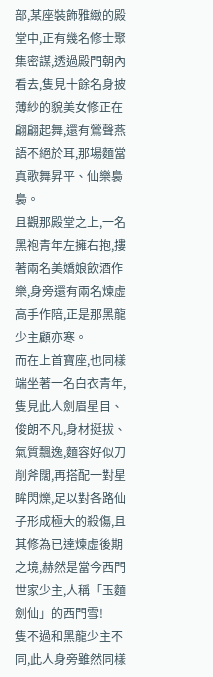部,某座裝飾雅緻的殿堂中,正有幾名修士聚集密謀,透過殿門朝內看去,隻見十餘名身披薄紗的貌美女修正在翩翩起舞,還有鶯聲燕語不絕於耳,那場麵當真歌舞昇平、仙樂裊裊。
且觀那殿堂之上,一名黑袍青年左擁右抱,摟著兩名美嬌娘飲酒作樂,身旁還有兩名煉虛高手作陪,正是那黑龍少主顧亦寒。
而在上首寶座,也同樣端坐著一名白衣青年,隻見此人劍眉星目、俊朗不凡,身材挺拔、氣質飄逸,麵容好似刀削斧闊,再搭配一對星眸閃爍,足以對各路仙子形成極大的殺傷,且其修為已達煉虛後期之境,赫然是當今西門世家少主,人稱「玉麵劍仙」的西門雪!
隻不過和黑龍少主不同,此人身旁雖然同樣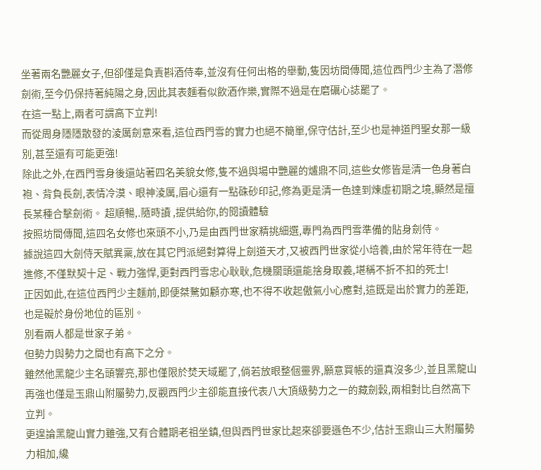坐著兩名艷麗女子,但卻僅是負責斟酒侍奉,並沒有任何出格的舉動,隻因坊間傳聞,這位西門少主為了潛修劍術,至今仍保持著純陽之身,因此其表麵看似飲酒作樂,實際不過是在磨礪心誌罷了。
在這一點上,兩者可謂高下立判!
而從周身隱隱散發的淩厲劍意來看,這位西門雪的實力也絕不簡單,保守估計,至少也是神道門聖女那一級別,甚至還有可能更強!
除此之外,在西門雪身後還站著四名美貌女修,隻不過與場中艷麗的爐鼎不同,這些女修皆是清一色身著白袍、背負長劍,表情冷漠、眼神淩厲,眉心還有一點硃砂印記,修為更是清一色達到煉虛初期之境,顯然是擅長某種合擊劍術。 超順暢,.隨時讀 ,提供給你,的閱讀體驗
按照坊間傳聞,這四名女修也來頭不小,乃是由西門世家精挑細選,專門為西門雪準備的貼身劍侍。
據說這四大劍侍天賦異稟,放在其它門派絕對算得上劍道天才,又被西門世家從小培養,由於常年待在一起進修,不僅默契十足、戰力強悍,更對西門雪忠心耿耿,危機關頭還能捨身取義,堪稱不折不扣的死士!
正因如此,在這位西門少主麵前,即便桀驁如顧亦寒,也不得不收起傲氣小心應對,這既是出於實力的差距,也是礙於身份地位的區別。
別看兩人都是世家子弟。
但勢力與勢力之間也有高下之分。
雖然他黑龍少主名頭響亮,那也僅限於焚天域罷了,倘若放眼整個靈界,願意買帳的還真沒多少,並且黑龍山再強也僅是玉鼎山附屬勢力,反觀西門少主卻能直接代表八大頂級勢力之一的藏劍穀,兩相對比自然高下立判。
更遑論黑龍山實力雖強,又有合體期老祖坐鎮,但與西門世家比起來卻要遜色不少,估計玉鼎山三大附屬勢力相加,纔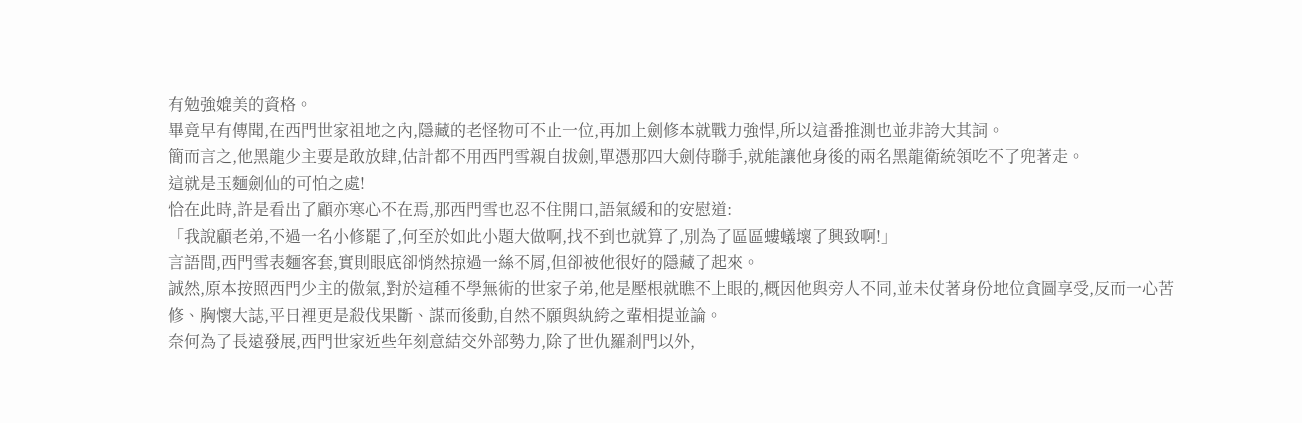有勉強媲美的資格。
畢竟早有傳聞,在西門世家祖地之內,隱藏的老怪物可不止一位,再加上劍修本就戰力強悍,所以這番推測也並非誇大其詞。
簡而言之,他黑龍少主要是敢放肆,估計都不用西門雪親自拔劍,單憑那四大劍侍聯手,就能讓他身後的兩名黑龍衛統領吃不了兜著走。
這就是玉麵劍仙的可怕之處!
恰在此時,許是看出了顧亦寒心不在焉,那西門雪也忍不住開口,語氣緩和的安慰道:
「我說顧老弟,不過一名小修罷了,何至於如此小題大做啊,找不到也就算了,別為了區區螻蟻壞了興致啊!」
言語間,西門雪表麵客套,實則眼底卻悄然掠過一絲不屑,但卻被他很好的隱藏了起來。
誠然,原本按照西門少主的傲氣,對於這種不學無術的世家子弟,他是壓根就瞧不上眼的,概因他與旁人不同,並未仗著身份地位貪圖享受,反而一心苦修、胸懷大誌,平日裡更是殺伐果斷、謀而後動,自然不願與紈絝之輩相提並論。
奈何為了長遠發展,西門世家近些年刻意結交外部勢力,除了世仇羅剎門以外,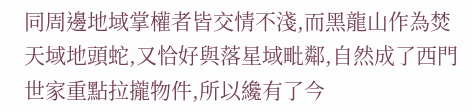同周邊地域掌權者皆交情不淺,而黑龍山作為焚天域地頭蛇,又恰好與落星域毗鄰,自然成了西門世家重點拉攏物件,所以纔有了今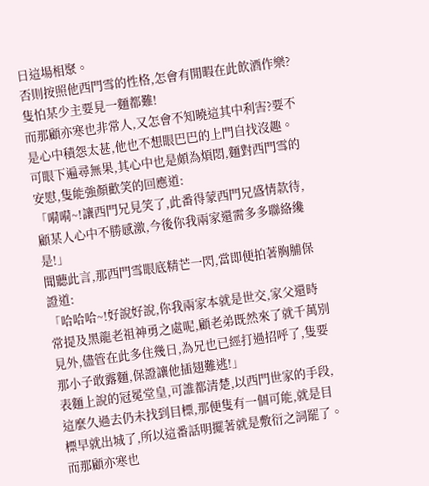日這場相聚。
否則按照他西門雪的性格,怎會有閒暇在此飲酒作樂?隻怕某少主要見一麵都難!
而那顧亦寒也非常人,又怎會不知曉這其中利害?要不是心中積怨太甚,他也不想眼巴巴的上門自找沒趣。
可眼下遍尋無果,其心中也是頗為煩悶,麵對西門雪的安慰,隻能強顏歡笑的回應道:
「嗬嗬~!讓西門兄見笑了,此番得蒙西門兄盛情款待,顧某人心中不勝感激,今後你我兩家還需多多聯絡纔是!」
聞聽此言,那西門雪眼底精芒一閃,當即便拍著胸脯保證道:
「哈哈哈~!好說好說,你我兩家本就是世交,家父還時常提及黑龍老祖神勇之處呢,顧老弟既然來了就千萬別見外,儘管在此多住幾日,為兄也已經打過招呼了,隻要那小子敢露麵,保證讓他插翅難逃!」
表麵上說的冠冕堂皇,可誰都清楚,以西門世家的手段,這麼久過去仍未找到目標,那便隻有一個可能,就是目標早就出城了,所以這番話明擺著就是敷衍之詞罷了。
而那顧亦寒也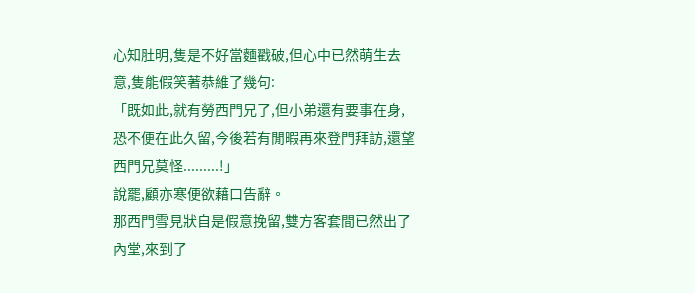心知肚明,隻是不好當麵戳破,但心中已然萌生去意,隻能假笑著恭維了幾句:
「既如此,就有勞西門兄了,但小弟還有要事在身,恐不便在此久留,今後若有閒暇再來登門拜訪,還望西門兄莫怪.........!」
說罷,顧亦寒便欲藉口告辭。
那西門雪見狀自是假意挽留,雙方客套間已然出了內堂,來到了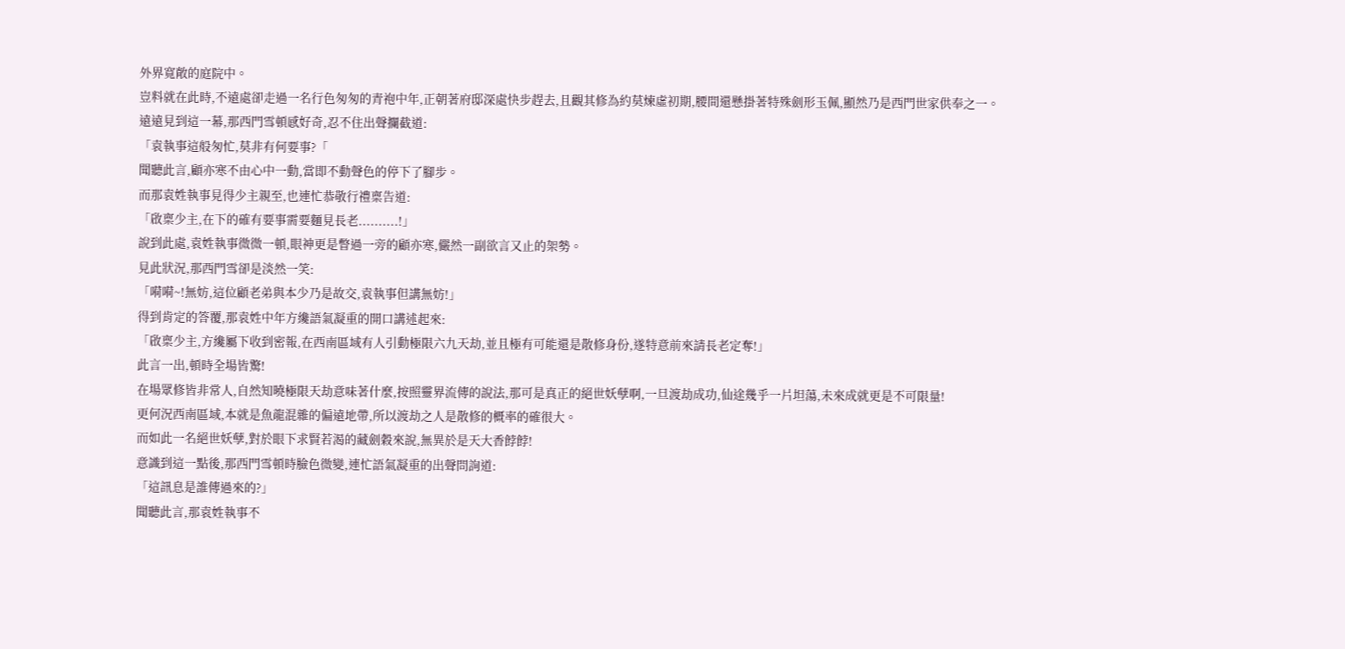外界寬敞的庭院中。
豈料就在此時,不遠處卻走過一名行色匆匆的青袍中年,正朝著府邸深處快步趕去,且觀其修為約莫煉虛初期,腰間還懸掛著特殊劍形玉佩,顯然乃是西門世家供奉之一。
遠遠見到這一幕,那西門雪頓感好奇,忍不住出聲攔截道:
「袁執事這般匆忙,莫非有何要事?「
聞聽此言,顧亦寒不由心中一動,當即不動聲色的停下了腳步。
而那袁姓執事見得少主親至,也連忙恭敬行禮稟告道:
「啟稟少主,在下的確有要事需要麵見長老..........!」
說到此處,袁姓執事微微一頓,眼神更是瞥過一旁的顧亦寒,儼然一副欲言又止的架勢。
見此狀況,那西門雪卻是淡然一笑:
「嗬嗬~!無妨,這位顧老弟與本少乃是故交,袁執事但講無妨!」
得到肯定的答覆,那袁姓中年方纔語氣凝重的開口講述起來:
「啟稟少主,方纔屬下收到密報,在西南區域有人引動極限六九天劫,並且極有可能還是散修身份,遂特意前來請長老定奪!」
此言一出,頓時全場皆驚!
在場眾修皆非常人,自然知曉極限天劫意味著什麼,按照靈界流傳的說法,那可是真正的絕世妖孽啊,一旦渡劫成功,仙途幾乎一片坦蕩,未來成就更是不可限量!
更何況西南區域,本就是魚龍混雜的偏遠地帶,所以渡劫之人是散修的概率的確很大。
而如此一名絕世妖孽,對於眼下求賢若渴的藏劍穀來說,無異於是天大香餑餑!
意識到這一點後,那西門雪頓時臉色微變,連忙語氣凝重的出聲問詢道:
「這訊息是誰傳過來的?」
聞聽此言,那袁姓執事不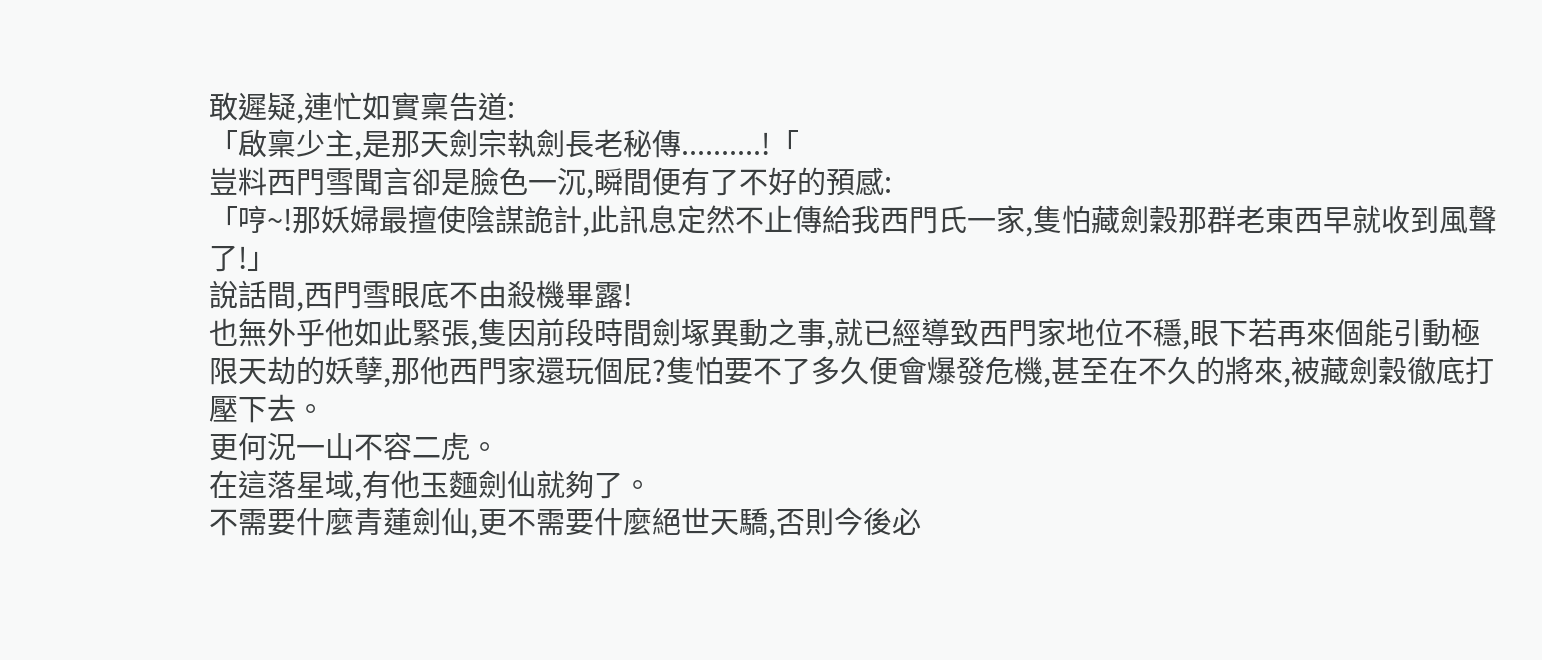敢遲疑,連忙如實稟告道:
「啟稟少主,是那天劍宗執劍長老秘傳..........!「
豈料西門雪聞言卻是臉色一沉,瞬間便有了不好的預感:
「哼~!那妖婦最擅使陰謀詭計,此訊息定然不止傳給我西門氏一家,隻怕藏劍穀那群老東西早就收到風聲了!」
說話間,西門雪眼底不由殺機畢露!
也無外乎他如此緊張,隻因前段時間劍塚異動之事,就已經導致西門家地位不穩,眼下若再來個能引動極限天劫的妖孽,那他西門家還玩個屁?隻怕要不了多久便會爆發危機,甚至在不久的將來,被藏劍穀徹底打壓下去。
更何況一山不容二虎。
在這落星域,有他玉麵劍仙就夠了。
不需要什麼青蓮劍仙,更不需要什麼絕世天驕,否則今後必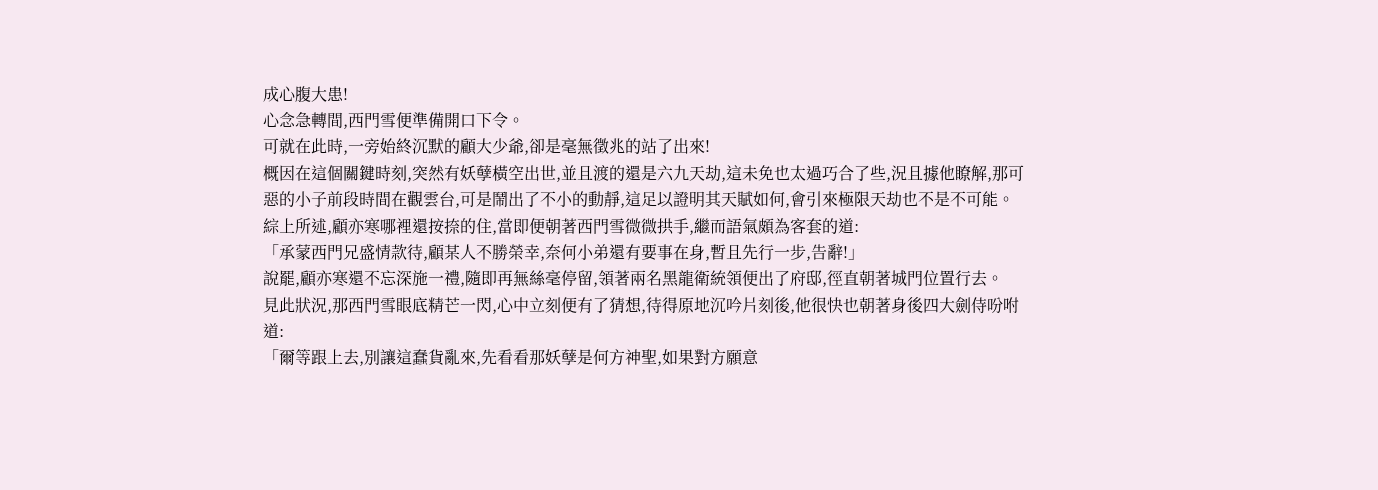成心腹大患!
心念急轉間,西門雪便準備開口下令。
可就在此時,一旁始終沉默的顧大少爺,卻是毫無徵兆的站了出來!
概因在這個關鍵時刻,突然有妖孽橫空出世,並且渡的還是六九天劫,這未免也太過巧合了些,況且據他瞭解,那可惡的小子前段時間在觀雲台,可是鬧出了不小的動靜,這足以證明其天賦如何,會引來極限天劫也不是不可能。
綜上所述,顧亦寒哪裡還按捺的住,當即便朝著西門雪微微拱手,繼而語氣頗為客套的道:
「承蒙西門兄盛情款待,顧某人不勝榮幸,奈何小弟還有要事在身,暫且先行一步,告辭!」
說罷,顧亦寒還不忘深施一禮,隨即再無絲毫停留,領著兩名黑龍衛統領便出了府邸,徑直朝著城門位置行去。
見此狀況,那西門雪眼底精芒一閃,心中立刻便有了猜想,待得原地沉吟片刻後,他很快也朝著身後四大劍侍吩咐道:
「爾等跟上去,別讓這蠢貨亂來,先看看那妖孽是何方神聖,如果對方願意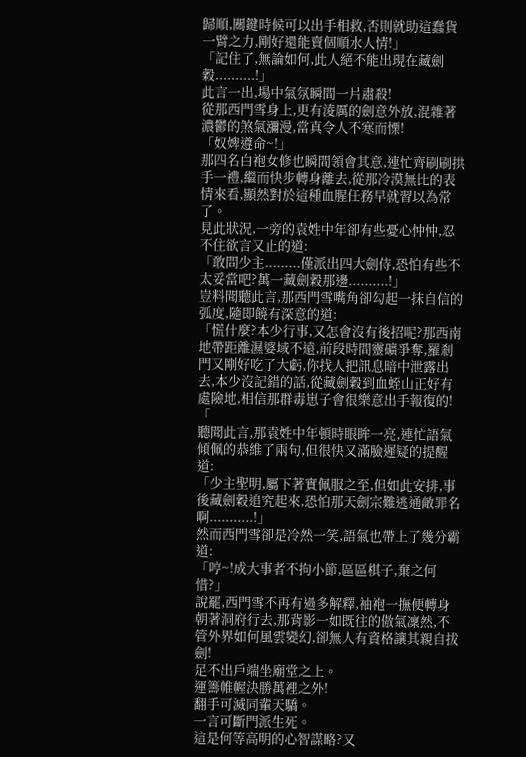歸順,關鍵時候可以出手相救,否則就助這蠢貨一臂之力,剛好還能賣個順水人情!」
「記住了,無論如何,此人絕不能出現在藏劍穀..........!」
此言一出,場中氣氛瞬間一片肅殺!
從那西門雪身上,更有淩厲的劍意外放,混雜著濃鬱的煞氣瀰漫,當真令人不寒而慄!
「奴婢遵命~!」
那四名白袍女修也瞬間領會其意,連忙齊刷刷拱手一禮,繼而快步轉身離去,從那冷漠無比的表情來看,顯然對於這種血腥任務早就習以為常了。
見此狀況,一旁的袁姓中年卻有些憂心忡忡,忍不住欲言又止的道:
「敢問少主.........僅派出四大劍侍,恐怕有些不太妥當吧?萬一藏劍穀那邊..........!」
豈料聞聽此言,那西門雪嘴角卻勾起一抹自信的弧度,隨即饒有深意的道:
「慌什麼?本少行事,又怎會沒有後招呢?那西南地帶距離濕婆域不遠,前段時間靈礦爭奪,羅剎門又剛好吃了大虧,你找人把訊息暗中泄露出去,本少沒記錯的話,從藏劍穀到血蛭山正好有處險地,相信那群毒崽子會很樂意出手報復的!「
聽聞此言,那袁姓中年頓時眼眸一亮,連忙語氣傾佩的恭維了兩句,但很快又滿臉遲疑的提醒道:
「少主聖明,屬下著實佩服之至,但如此安排,事後藏劍穀追究起來,恐怕那天劍宗難逃通敵罪名啊...........!」
然而西門雪卻是冷然一笑,語氣也帶上了幾分霸道:
「哼~!成大事者不拘小節,區區棋子,棄之何惜?」
說罷,西門雪不再有過多解釋,袖袍一撫便轉身朝著洞府行去,那背影一如既往的傲氣凜然,不管外界如何風雲變幻,卻無人有資格讓其親自拔劍!
足不出戶端坐廟堂之上。
運籌帷幄決勝萬裡之外!
翻手可滅同輩天驕。
一言可斷門派生死。
這是何等高明的心智謀略?又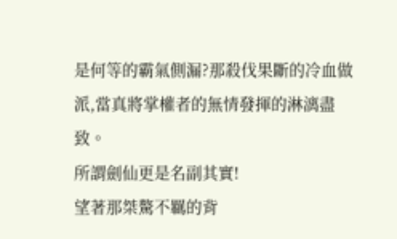是何等的霸氣側漏?那殺伐果斷的冷血做派,當真將掌權者的無情發揮的淋漓盡致。
所謂劍仙更是名副其實!
望著那桀驁不羈的背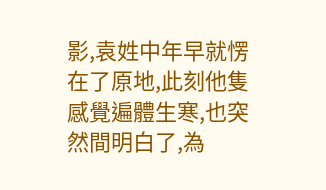影,袁姓中年早就愣在了原地,此刻他隻感覺遍體生寒,也突然間明白了,為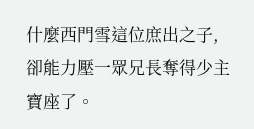什麼西門雪這位庶出之子,卻能力壓一眾兄長奪得少主寶座了。